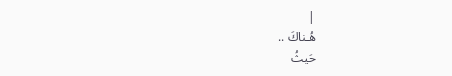|
هُـناكَ ..
حَيثُ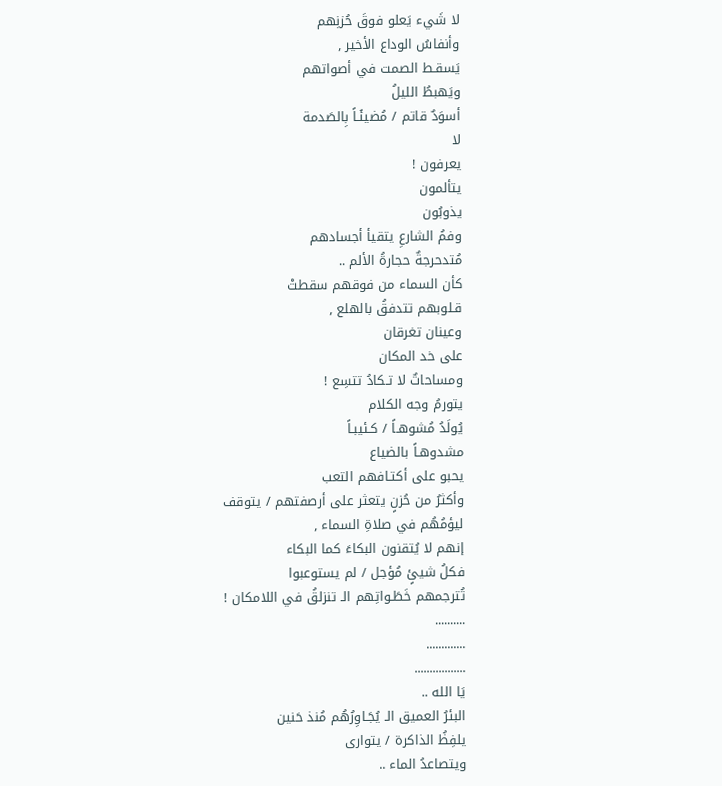لا شَيء يَعلو فوقَ حُزنِهم
وأنفاسُ الوداع الأخير ,
يَسقـط الصمت في أصواتهم
ويَهبطُ الليلُ
أسوَدٌ قاتم / مُضيئَـاً بِالصَدمة
لا
يعرفون !
يتألمون
يذوبُون
وفمُ الشارعِ يتقيأ أجسادهم
مُتدحرجةٌ حجارةُ الألم ..
كأن السماء من فوقهم سقطتْ
قـلوبهم تتدفقُ بالهلع ,
وعينان تغرقان
على خد المكان
ومساحاتٌ لا تـكادُ تتسِع !
يتورمُ وجه الكلام
يُولَدُ مُشوهـاً / كـئيبـاً
مشدوهـاً بالضياع
يحبو على أكتـافهم التعب
وأكثرُ من حُزنٍ يتعثر على أرصفتهم / يتوقف
ليؤمُهُم في صلاةِ السماء ,
إنهم لا يُتقنون البكاءَ كما البكاء
فكلُ شيئٍ مُؤجل / لم يستوعبوا
تُترجمهم خَطَـواتِهم الـ تنزلقُ في اللامكان !
..........
.............
.................
يَا الله ..
البئرُ العميق الـ يُجَـاوِرُهُم مُنذ حَنين
يلفِظُ الذاكرة / يتوارى
ويتصاعدُ الماء ..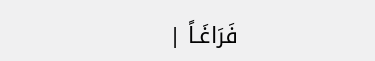فَرَاغَـاً |